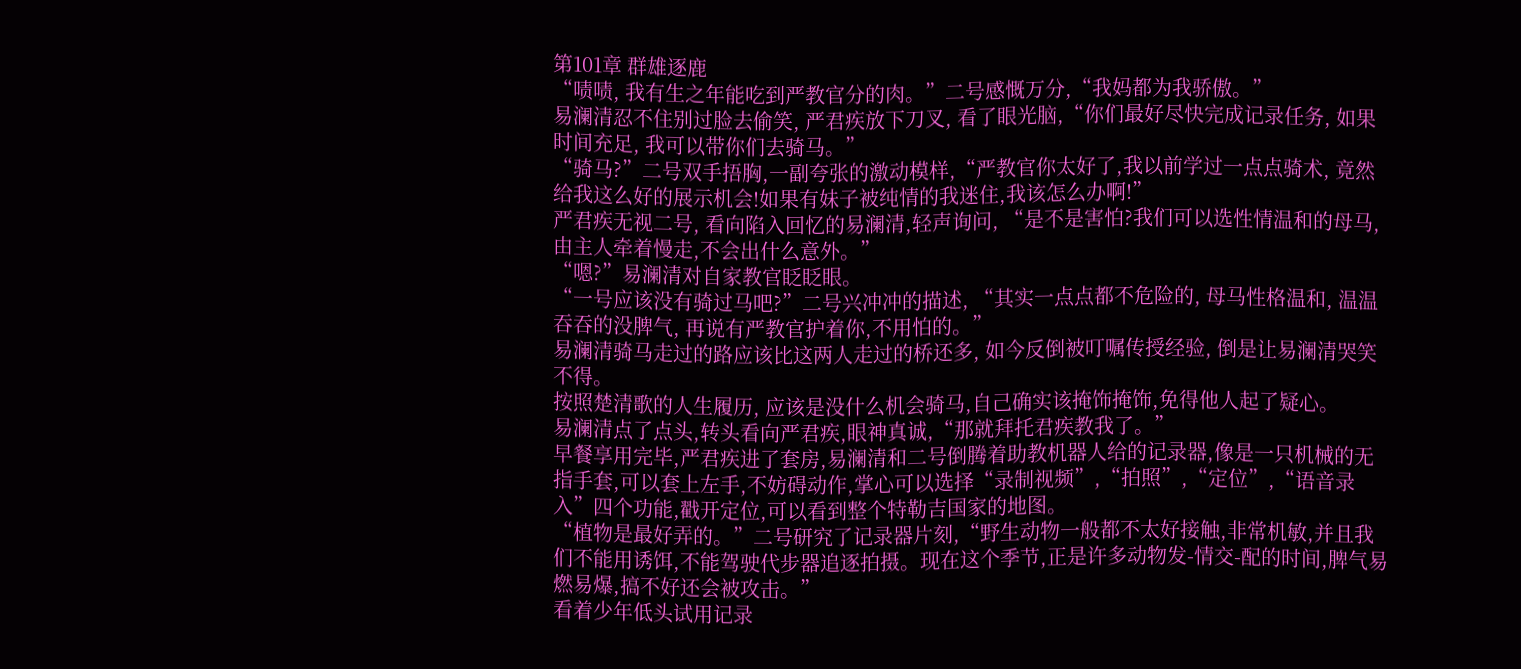第101章 群雄逐鹿
“啧啧, 我有生之年能吃到严教官分的肉。”二号感慨万分,“我妈都为我骄傲。”
易澜清忍不住别过脸去偷笑, 严君疾放下刀叉, 看了眼光脑,“你们最好尽快完成记录任务, 如果时间充足, 我可以带你们去骑马。”
“骑马?”二号双手捂胸,一副夸张的激动模样,“严教官你太好了,我以前学过一点点骑术, 竟然给我这么好的展示机会!如果有妹子被纯情的我迷住,我该怎么办啊!”
严君疾无视二号, 看向陷入回忆的易澜清,轻声询问, “是不是害怕?我们可以选性情温和的母马, 由主人牵着慢走,不会出什么意外。”
“嗯?”易澜清对自家教官眨眨眼。
“一号应该没有骑过马吧?”二号兴冲冲的描述, “其实一点点都不危险的, 母马性格温和, 温温吞吞的没脾气, 再说有严教官护着你,不用怕的。”
易澜清骑马走过的路应该比这两人走过的桥还多, 如今反倒被叮嘱传授经验, 倒是让易澜清哭笑不得。
按照楚清歌的人生履历, 应该是没什么机会骑马,自己确实该掩饰掩饰,免得他人起了疑心。
易澜清点了点头,转头看向严君疾,眼神真诚,“那就拜托君疾教我了。”
早餐享用完毕,严君疾进了套房,易澜清和二号倒腾着助教机器人给的记录器,像是一只机械的无指手套,可以套上左手,不妨碍动作,掌心可以选择“录制视频”,“拍照”,“定位”,“语音录入”四个功能,戳开定位,可以看到整个特勒吉国家的地图。
“植物是最好弄的。”二号研究了记录器片刻,“野生动物一般都不太好接触,非常机敏,并且我们不能用诱饵,不能驾驶代步器追逐拍摄。现在这个季节,正是许多动物发-情交-配的时间,脾气易燃易爆,搞不好还会被攻击。”
看着少年低头试用记录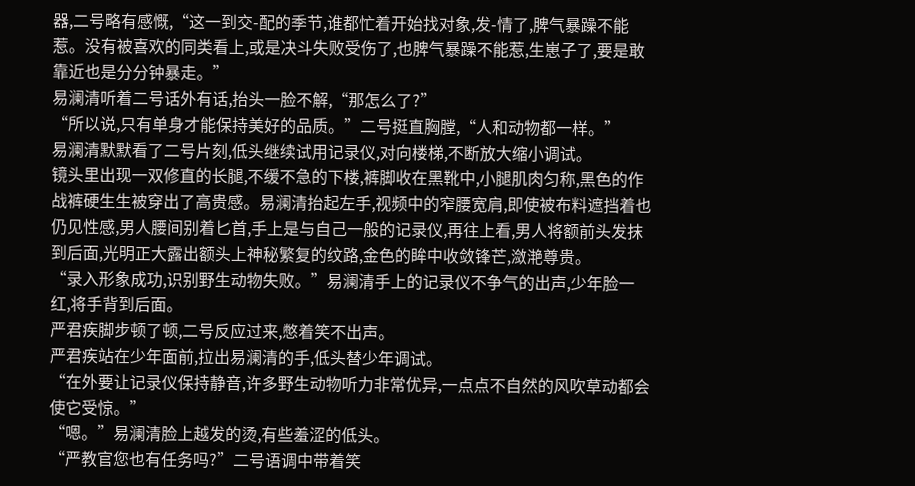器,二号略有感慨,“这一到交-配的季节,谁都忙着开始找对象,发-情了,脾气暴躁不能惹。没有被喜欢的同类看上,或是决斗失败受伤了,也脾气暴躁不能惹,生崽子了,要是敢靠近也是分分钟暴走。”
易澜清听着二号话外有话,抬头一脸不解,“那怎么了?”
“所以说,只有单身才能保持美好的品质。”二号挺直胸膛,“人和动物都一样。”
易澜清默默看了二号片刻,低头继续试用记录仪,对向楼梯,不断放大缩小调试。
镜头里出现一双修直的长腿,不缓不急的下楼,裤脚收在黑靴中,小腿肌肉匀称,黑色的作战裤硬生生被穿出了高贵感。易澜清抬起左手,视频中的窄腰宽肩,即使被布料遮挡着也仍见性感,男人腰间别着匕首,手上是与自己一般的记录仪,再往上看,男人将额前头发抹到后面,光明正大露出额头上神秘繁复的纹路,金色的眸中收敛锋芒,潋滟尊贵。
“录入形象成功,识别野生动物失败。”易澜清手上的记录仪不争气的出声,少年脸一红,将手背到后面。
严君疾脚步顿了顿,二号反应过来,憋着笑不出声。
严君疾站在少年面前,拉出易澜清的手,低头替少年调试。
“在外要让记录仪保持静音,许多野生动物听力非常优异,一点点不自然的风吹草动都会使它受惊。”
“嗯。”易澜清脸上越发的烫,有些羞涩的低头。
“严教官您也有任务吗?”二号语调中带着笑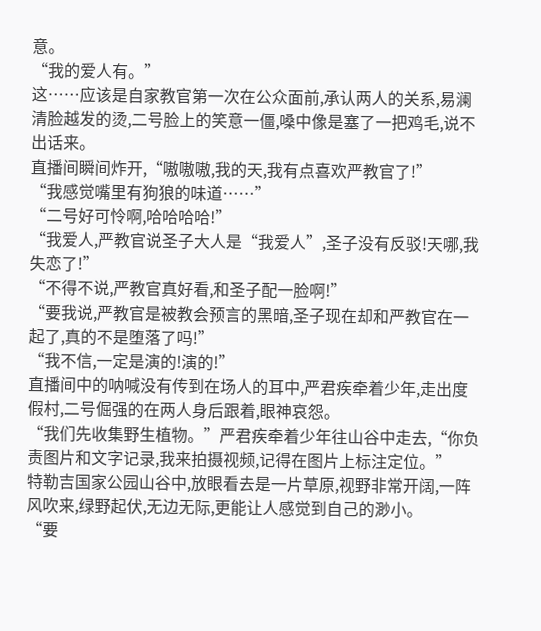意。
“我的爱人有。”
这……应该是自家教官第一次在公众面前,承认两人的关系,易澜清脸越发的烫,二号脸上的笑意一僵,嗓中像是塞了一把鸡毛,说不出话来。
直播间瞬间炸开,“嗷嗷嗷,我的天,我有点喜欢严教官了!”
“我感觉嘴里有狗狼的味道……”
“二号好可怜啊,哈哈哈哈!”
“我爱人,严教官说圣子大人是“我爱人”,圣子没有反驳!天哪,我失恋了!”
“不得不说,严教官真好看,和圣子配一脸啊!”
“要我说,严教官是被教会预言的黑暗,圣子现在却和严教官在一起了,真的不是堕落了吗!”
“我不信,一定是演的!演的!”
直播间中的呐喊没有传到在场人的耳中,严君疾牵着少年,走出度假村,二号倔强的在两人身后跟着,眼神哀怨。
“我们先收集野生植物。”严君疾牵着少年往山谷中走去,“你负责图片和文字记录,我来拍摄视频,记得在图片上标注定位。”
特勒吉国家公园山谷中,放眼看去是一片草原,视野非常开阔,一阵风吹来,绿野起伏,无边无际,更能让人感觉到自己的渺小。
“要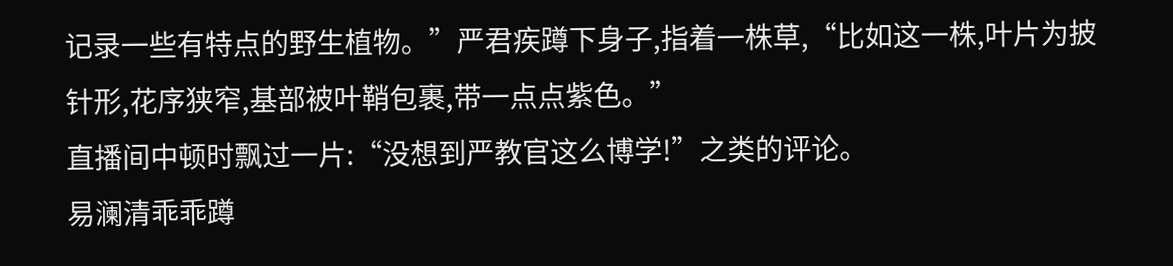记录一些有特点的野生植物。”严君疾蹲下身子,指着一株草,“比如这一株,叶片为披针形,花序狭窄,基部被叶鞘包裹,带一点点紫色。”
直播间中顿时飘过一片:“没想到严教官这么博学!”之类的评论。
易澜清乖乖蹲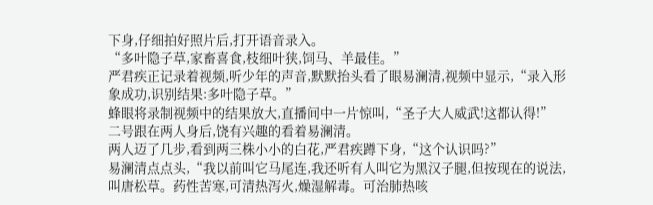下身,仔细拍好照片后,打开语音录入。
“多叶隐子草,家畜喜食,枝细叶狭,饲马、羊最佳。”
严君疾正记录着视频,听少年的声音,默默抬头看了眼易澜清,视频中显示,“录入形象成功,识别结果:多叶隐子草。”
蜂眼将录制视频中的结果放大,直播间中一片惊叫,“圣子大人威武!这都认得!”
二号跟在两人身后,饶有兴趣的看着易澜清。
两人迈了几步,看到两三株小小的白花,严君疾蹲下身,“这个认识吗?”
易澜清点点头,“我以前叫它马尾连,我还听有人叫它为黑汉子腿,但按现在的说法,叫唐松草。药性苦寒,可清热泻火,燥湿解毒。可治肺热咳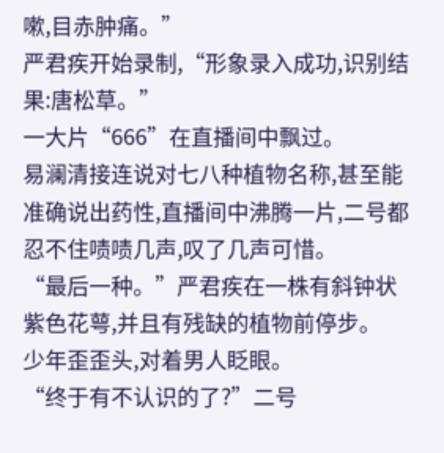嗽,目赤肿痛。”
严君疾开始录制,“形象录入成功,识别结果:唐松草。”
一大片“666”在直播间中飘过。
易澜清接连说对七八种植物名称,甚至能准确说出药性,直播间中沸腾一片,二号都忍不住啧啧几声,叹了几声可惜。
“最后一种。”严君疾在一株有斜钟状紫色花萼,并且有残缺的植物前停步。
少年歪歪头,对着男人眨眼。
“终于有不认识的了?”二号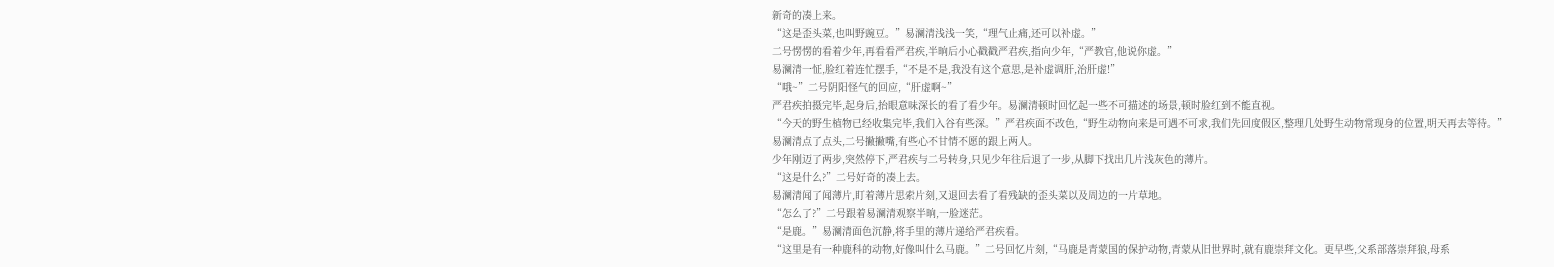新奇的凑上来。
“这是歪头菜,也叫野豌豆。”易澜清浅浅一笑,“理气止痛,还可以补虚。”
二号愣愣的看着少年,再看看严君疾,半晌后小心戳戳严君疾,指向少年,“严教官,他说你虚。”
易澜清一怔,脸红着连忙摆手,“不是不是,我没有这个意思,是补虚调肝,治肝虚!”
“哦~”二号阴阳怪气的回应,“肝虚啊~”
严君疾拍摄完毕,起身后,抬眼意味深长的看了看少年。易澜清顿时回忆起一些不可描述的场景,顿时脸红到不能直视。
“今天的野生植物已经收集完毕,我们入谷有些深。”严君疾面不改色,“野生动物向来是可遇不可求,我们先回度假区,整理几处野生动物常现身的位置,明天再去等待。”
易澜清点了点头,二号撇撇嘴,有些心不甘情不愿的跟上两人。
少年刚迈了两步,突然停下,严君疾与二号转身,只见少年往后退了一步,从脚下找出几片浅灰色的薄片。
“这是什么?”二号好奇的凑上去。
易澜清闻了闻薄片,盯着薄片思索片刻,又退回去看了看残缺的歪头菜以及周边的一片草地。
“怎么了?”二号跟着易澜清观察半晌,一脸迷茫。
“是鹿。”易澜清面色沉静,将手里的薄片递给严君疾看。
“这里是有一种鹿科的动物,好像叫什么马鹿。”二号回忆片刻,“马鹿是青蒙国的保护动物,青蒙从旧世界时,就有鹿崇拜文化。更早些,父系部落崇拜狼,母系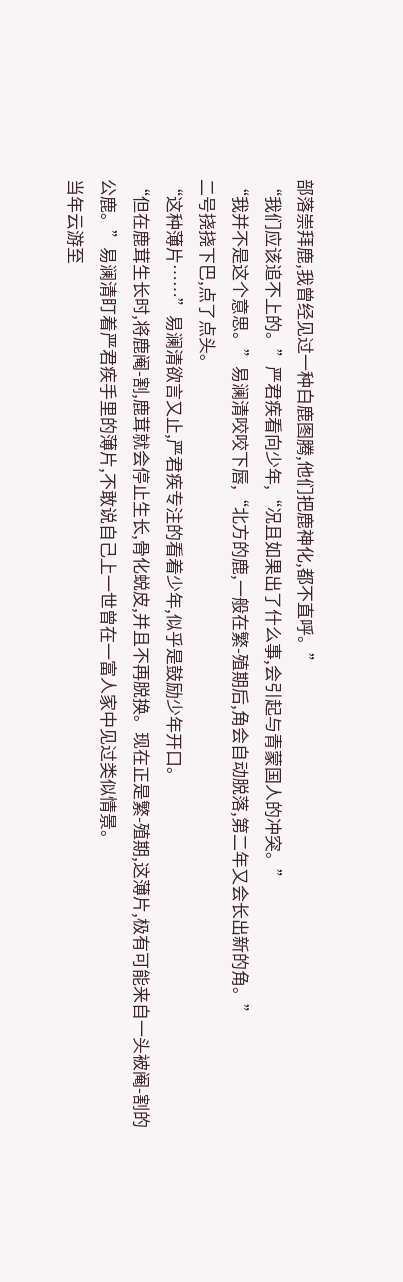部落崇拜鹿,我曾经见过一种白鹿图腾,他们把鹿神化,都不直呼。”
“我们应该追不上的。”严君疾看向少年,“况且如果出了什么事,会引起与青蒙国人的冲突。”
“我并不是这个意思。”易澜清咬咬下唇,“北方的鹿,一般在繁-殖期后,角会自动脱落,第二年又会长出新的角。”
二号挠挠下巴,点了点头。
“这种薄片……”易澜清欲言又止,严君疾专注的看着少年,似乎是鼓励少年开口。
“但在鹿茸生长时,将鹿阉-割,鹿茸就会停止生长,骨化蜕皮,并且不再脱换。现在正是繁-殖期,这薄片,极有可能来自一头被阉-割的公鹿。”易澜清盯着严君疾手里的薄片,不敢说自己上一世曾在一富人家中见过类似情景。
当年云游至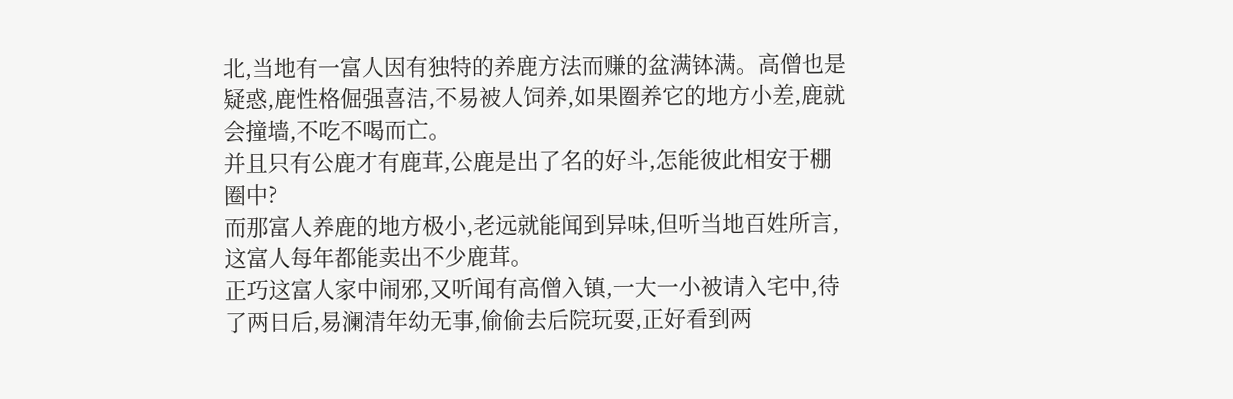北,当地有一富人因有独特的养鹿方法而赚的盆满钵满。高僧也是疑惑,鹿性格倔强喜洁,不易被人饲养,如果圈养它的地方小差,鹿就会撞墙,不吃不喝而亡。
并且只有公鹿才有鹿茸,公鹿是出了名的好斗,怎能彼此相安于棚圈中?
而那富人养鹿的地方极小,老远就能闻到异味,但听当地百姓所言,这富人每年都能卖出不少鹿茸。
正巧这富人家中闹邪,又听闻有高僧入镇,一大一小被请入宅中,待了两日后,易澜清年幼无事,偷偷去后院玩耍,正好看到两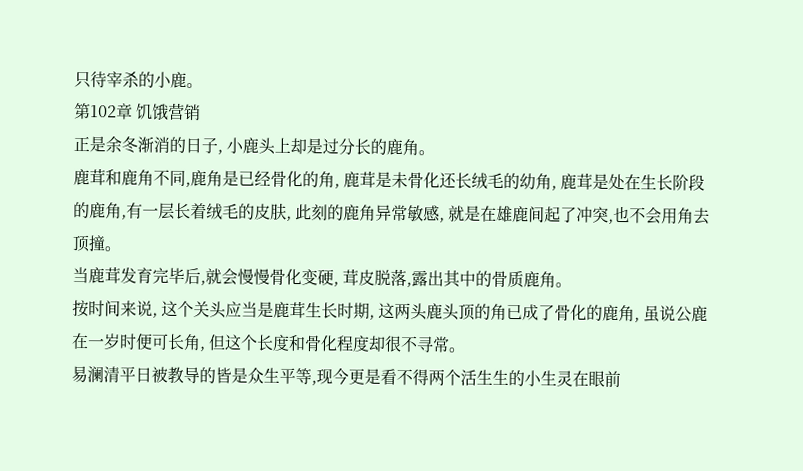只待宰杀的小鹿。
第102章 饥饿营销
正是余冬渐消的日子, 小鹿头上却是过分长的鹿角。
鹿茸和鹿角不同,鹿角是已经骨化的角, 鹿茸是未骨化还长绒毛的幼角, 鹿茸是处在生长阶段的鹿角,有一层长着绒毛的皮肤, 此刻的鹿角异常敏感, 就是在雄鹿间起了冲突,也不会用角去顶撞。
当鹿茸发育完毕后,就会慢慢骨化变硬, 茸皮脱落,露出其中的骨质鹿角。
按时间来说, 这个关头应当是鹿茸生长时期, 这两头鹿头顶的角已成了骨化的鹿角, 虽说公鹿在一岁时便可长角, 但这个长度和骨化程度却很不寻常。
易澜清平日被教导的皆是众生平等,现今更是看不得两个活生生的小生灵在眼前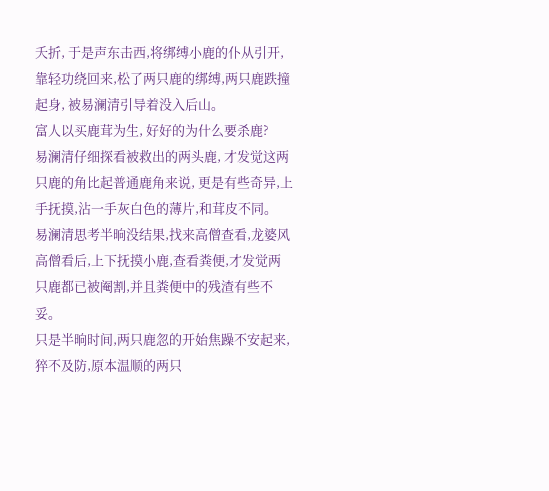夭折, 于是声东击西,将绑缚小鹿的仆从引开, 靠轻功绕回来,松了两只鹿的绑缚,两只鹿跌撞起身, 被易澜清引导着没入后山。
富人以买鹿茸为生, 好好的为什么要杀鹿?
易澜清仔细探看被救出的两头鹿, 才发觉这两只鹿的角比起普通鹿角来说, 更是有些奇异,上手抚摸,沾一手灰白色的薄片,和茸皮不同。
易澜清思考半晌没结果,找来高僧查看,龙婆风高僧看后,上下抚摸小鹿,查看粪便,才发觉两只鹿都已被阉割,并且粪便中的残渣有些不妥。
只是半晌时间,两只鹿忽的开始焦躁不安起来,猝不及防,原本温顺的两只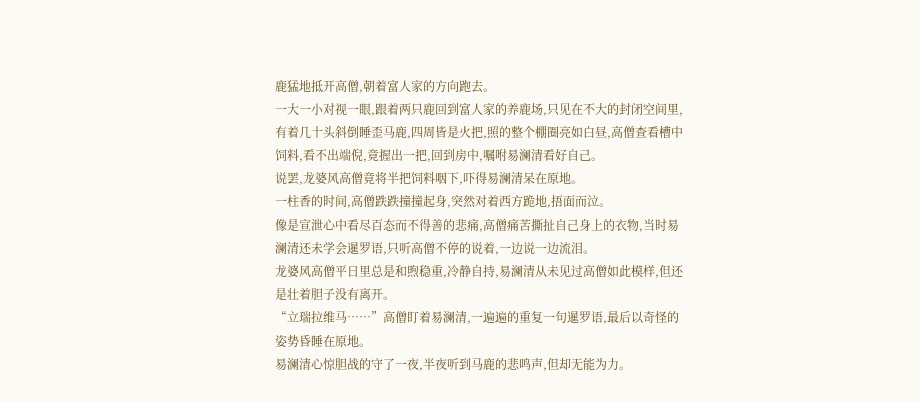鹿猛地抵开高僧,朝着富人家的方向跑去。
一大一小对视一眼,跟着两只鹿回到富人家的养鹿场,只见在不大的封闭空间里,有着几十头斜倒睡歪马鹿,四周皆是火把,照的整个棚圈亮如白昼,高僧查看槽中饲料,看不出端倪,竟握出一把,回到房中,嘱咐易澜清看好自己。
说罢,龙婆风高僧竟将半把饲料咽下,吓得易澜清呆在原地。
一柱香的时间,高僧跌跌撞撞起身,突然对着西方跪地,捂面而泣。
像是宣泄心中看尽百态而不得善的悲痛,高僧痛苦撕扯自己身上的衣物,当时易澜清还未学会暹罗语,只听高僧不停的说着,一边说一边流泪。
龙婆风高僧平日里总是和煦稳重,冷静自持,易澜清从未见过高僧如此模样,但还是壮着胆子没有离开。
“立瑞拉维马……”高僧盯着易澜清,一遍遍的重复一句暹罗语,最后以奇怪的姿势昏睡在原地。
易澜清心惊胆战的守了一夜,半夜听到马鹿的悲鸣声,但却无能为力。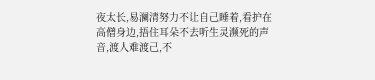夜太长,易澜清努力不让自己睡着,看护在高僧身边,捂住耳朵不去听生灵濒死的声音,渡人难渡己,不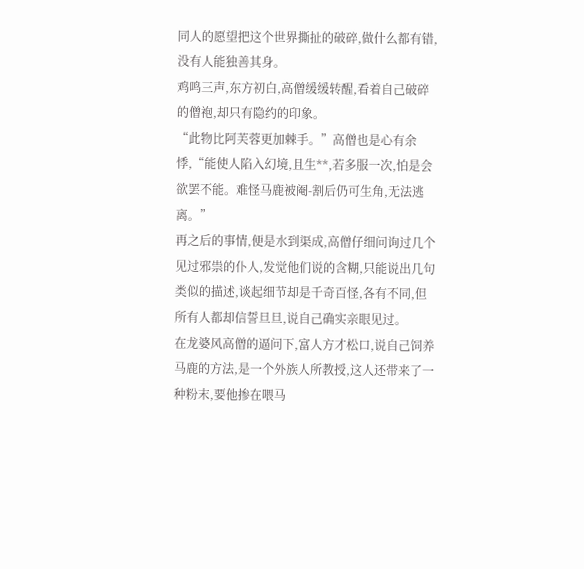同人的愿望把这个世界撕扯的破碎,做什么都有错,没有人能独善其身。
鸡鸣三声,东方初白,高僧缓缓转醒,看着自己破碎的僧袍,却只有隐约的印象。
“此物比阿芙蓉更加棘手。”高僧也是心有余悸,“能使人陷入幻境,且生**,若多服一次,怕是会欲罢不能。难怪马鹿被阉-割后仍可生角,无法逃离。”
再之后的事情,便是水到渠成,高僧仔细问询过几个见过邪祟的仆人,发觉他们说的含糊,只能说出几句类似的描述,谈起细节却是千奇百怪,各有不同,但所有人都却信誓旦旦,说自己确实亲眼见过。
在龙婆风高僧的逼问下,富人方才松口,说自己饲养马鹿的方法,是一个外族人所教授,这人还带来了一种粉末,要他掺在喂马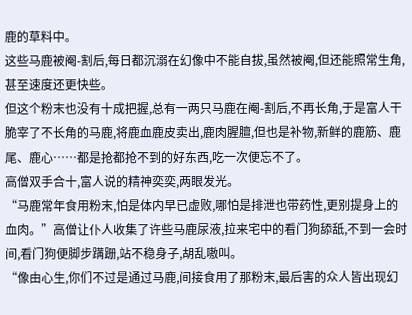鹿的草料中。
这些马鹿被阉-割后,每日都沉溺在幻像中不能自拔,虽然被阉,但还能照常生角,甚至速度还更快些。
但这个粉末也没有十成把握,总有一两只马鹿在阉-割后,不再长角,于是富人干脆宰了不长角的马鹿,将鹿血鹿皮卖出,鹿肉腥膻,但也是补物,新鲜的鹿筋、鹿尾、鹿心……都是抢都抢不到的好东西,吃一次便忘不了。
高僧双手合十,富人说的精神奕奕,两眼发光。
“马鹿常年食用粉末,怕是体内早已虚败,哪怕是排泄也带药性,更别提身上的血肉。”高僧让仆人收集了许些马鹿尿液,拉来宅中的看门狗舔舐,不到一会时间,看门狗便脚步蹒跚,站不稳身子,胡乱嗷叫。
“像由心生,你们不过是通过马鹿,间接食用了那粉末,最后害的众人皆出现幻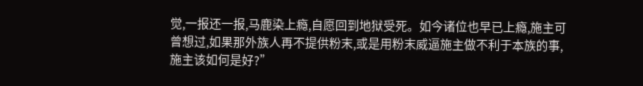觉,一报还一报,马鹿染上瘾,自愿回到地狱受死。如今诸位也早已上瘾,施主可曾想过,如果那外族人再不提供粉末,或是用粉末威逼施主做不利于本族的事,施主该如何是好?”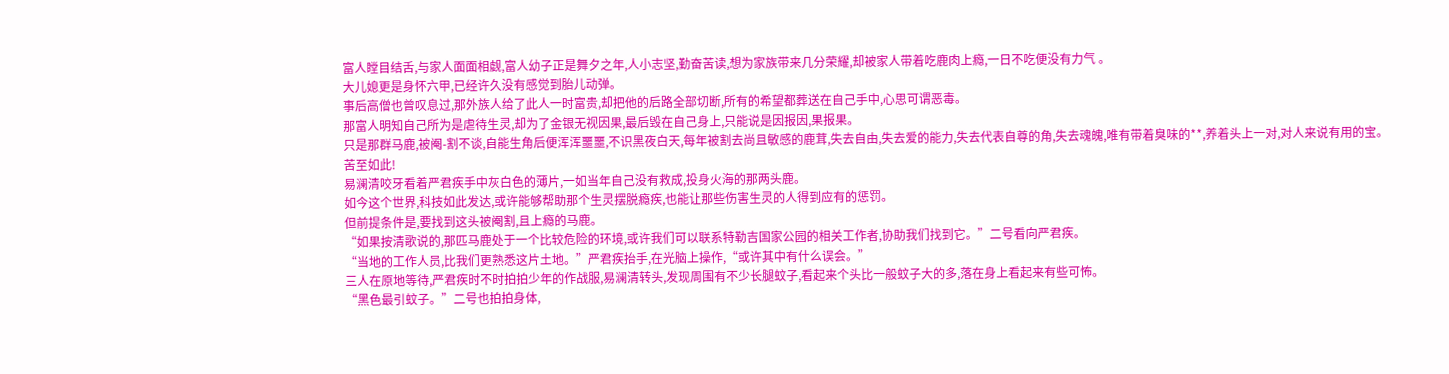富人瞠目结舌,与家人面面相觑,富人幼子正是舞夕之年,人小志坚,勤奋苦读,想为家族带来几分荣耀,却被家人带着吃鹿肉上瘾,一日不吃便没有力气 。
大儿媳更是身怀六甲,已经许久没有感觉到胎儿动弹。
事后高僧也曾叹息过,那外族人给了此人一时富贵,却把他的后路全部切断,所有的希望都葬送在自己手中,心思可谓恶毒。
那富人明知自己所为是虐待生灵,却为了金银无视因果,最后毁在自己身上,只能说是因报因,果报果。
只是那群马鹿,被阉-割不谈,自能生角后便浑浑噩噩,不识黑夜白天,每年被割去尚且敏感的鹿茸,失去自由,失去爱的能力,失去代表自尊的角,失去魂魄,唯有带着臭味的**,养着头上一对,对人来说有用的宝。
苦至如此!
易澜清咬牙看着严君疾手中灰白色的薄片,一如当年自己没有救成,投身火海的那两头鹿。
如今这个世界,科技如此发达,或许能够帮助那个生灵摆脱瘾疾,也能让那些伤害生灵的人得到应有的惩罚。
但前提条件是,要找到这头被阉割,且上瘾的马鹿。
“如果按清歌说的,那匹马鹿处于一个比较危险的环境,或许我们可以联系特勒吉国家公园的相关工作者,协助我们找到它。”二号看向严君疾。
“当地的工作人员,比我们更熟悉这片土地。”严君疾抬手,在光脑上操作,“或许其中有什么误会。”
三人在原地等待,严君疾时不时拍拍少年的作战服,易澜清转头,发现周围有不少长腿蚊子,看起来个头比一般蚊子大的多,落在身上看起来有些可怖。
“黑色最引蚊子。”二号也拍拍身体,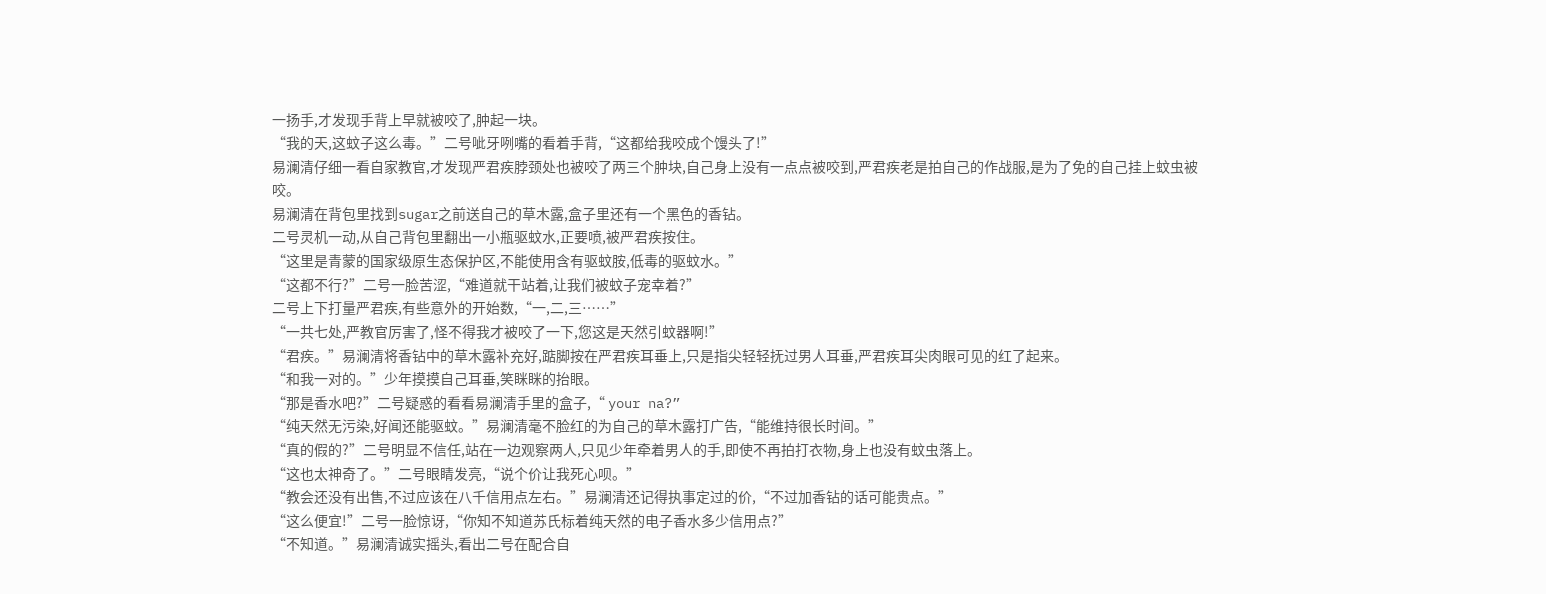一扬手,才发现手背上早就被咬了,肿起一块。
“我的天,这蚊子这么毒。”二号呲牙咧嘴的看着手背,“这都给我咬成个馒头了!”
易澜清仔细一看自家教官,才发现严君疾脖颈处也被咬了两三个肿块,自己身上没有一点点被咬到,严君疾老是拍自己的作战服,是为了免的自己挂上蚊虫被咬。
易澜清在背包里找到sugar之前送自己的草木露,盒子里还有一个黑色的香钻。
二号灵机一动,从自己背包里翻出一小瓶驱蚊水,正要喷,被严君疾按住。
“这里是青蒙的国家级原生态保护区,不能使用含有驱蚊胺,低毒的驱蚊水。”
“这都不行?”二号一脸苦涩,“难道就干站着,让我们被蚊子宠幸着?”
二号上下打量严君疾,有些意外的开始数,“一,二,三……”
“一共七处,严教官厉害了,怪不得我才被咬了一下,您这是天然引蚊器啊!”
“君疾。”易澜清将香钻中的草木露补充好,踮脚按在严君疾耳垂上,只是指尖轻轻抚过男人耳垂,严君疾耳尖肉眼可见的红了起来。
“和我一对的。”少年摸摸自己耳垂,笑眯眯的抬眼。
“那是香水吧?”二号疑惑的看看易澜清手里的盒子,“ your na?”
“纯天然无污染,好闻还能驱蚊。”易澜清毫不脸红的为自己的草木露打广告,“能维持很长时间。”
“真的假的?”二号明显不信任,站在一边观察两人,只见少年牵着男人的手,即使不再拍打衣物,身上也没有蚊虫落上。
“这也太神奇了。”二号眼睛发亮,“说个价让我死心呗。”
“教会还没有出售,不过应该在八千信用点左右。”易澜清还记得执事定过的价,“不过加香钻的话可能贵点。”
“这么便宜!”二号一脸惊讶,“你知不知道苏氏标着纯天然的电子香水多少信用点?”
“不知道。”易澜清诚实摇头,看出二号在配合自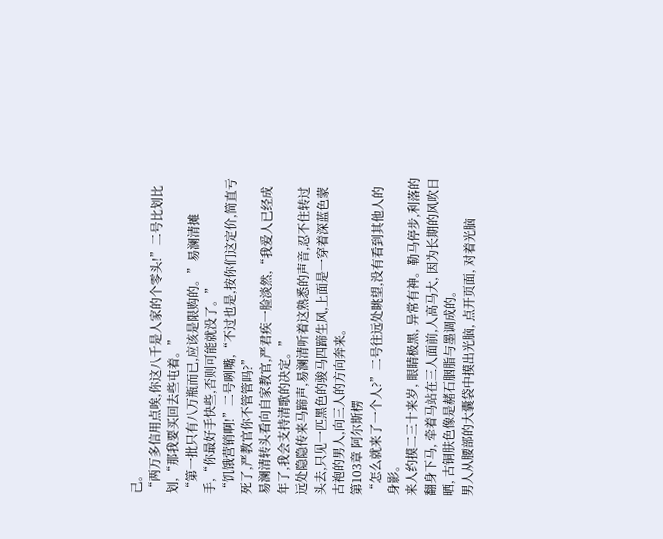己。
“两万多信用点唉,你这八千是人家的个零头!”二号比划比划,“那我要买回去些屯着。”
“第一批只有八万瓶而已,应该是限购的。”易澜清摊手,“你最好手快些,否则可能就没了。”
“饥饿营销啊!”二号咧嘴,“不过也是,按你们这定价,简直亏死了,严教官你不管管吗?”
易澜清转头看向自家教官,严君疾一脸淡然,“我爱人已经成年了,我会支持清歌的决定。”
远处隐隐传来马蹄声,易澜清听着这熟悉的声音,忍不住转过头去,只见一匹黑色的骏马四蹄生风,上面是一穿着深蓝色蒙古袍的男人,向三人的方向奔来。
第103章 阿尔斯楞
“怎么就来了一个人?”二号往远处眺望,没有看到其他人的身影。
来人约摸二三十来岁, 眼睛极黑, 异常有神。勒马停步,利落的翻身下马, 牵着马站在三人面前,人高马大, 因为长期的风吹日晒, 古铜肤色像是赭石胭脂与墨调成的。
男人从腰部的大囊袋中摸出光脑, 点开页面, 对着光脑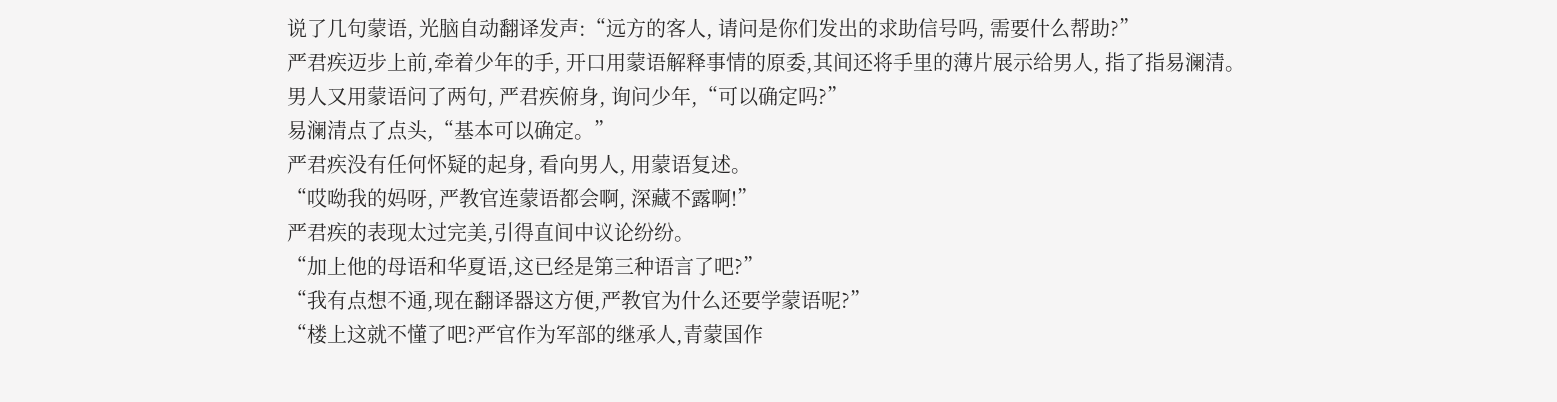说了几句蒙语, 光脑自动翻译发声:“远方的客人, 请问是你们发出的求助信号吗, 需要什么帮助?”
严君疾迈步上前,牵着少年的手, 开口用蒙语解释事情的原委,其间还将手里的薄片展示给男人, 指了指易澜清。
男人又用蒙语问了两句, 严君疾俯身, 询问少年,“可以确定吗?”
易澜清点了点头,“基本可以确定。”
严君疾没有任何怀疑的起身, 看向男人, 用蒙语复述。
“哎呦我的妈呀, 严教官连蒙语都会啊, 深藏不露啊!”
严君疾的表现太过完美,引得直间中议论纷纷。
“加上他的母语和华夏语,这已经是第三种语言了吧?”
“我有点想不通,现在翻译器这方便,严教官为什么还要学蒙语呢?”
“楼上这就不懂了吧?严官作为军部的继承人,青蒙国作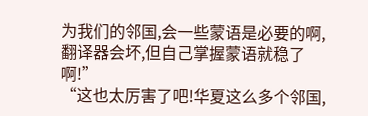为我们的邻国,会一些蒙语是必要的啊,翻译器会坏,但自己掌握蒙语就稳了啊!”
“这也太厉害了吧!华夏这么多个邻国,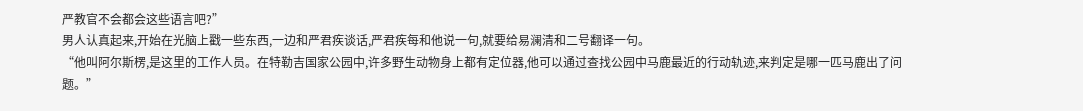严教官不会都会这些语言吧?”
男人认真起来,开始在光脑上戳一些东西,一边和严君疾谈话,严君疾每和他说一句,就要给易澜清和二号翻译一句。
“他叫阿尔斯楞,是这里的工作人员。在特勒吉国家公园中,许多野生动物身上都有定位器,他可以通过查找公园中马鹿最近的行动轨迹,来判定是哪一匹马鹿出了问题。”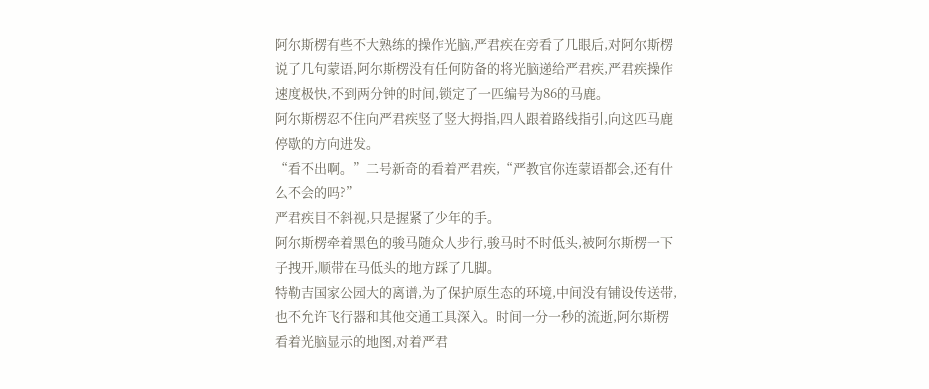阿尔斯楞有些不大熟练的操作光脑,严君疾在旁看了几眼后,对阿尔斯楞说了几句蒙语,阿尔斯楞没有任何防备的将光脑递给严君疾,严君疾操作速度极快,不到两分钟的时间,锁定了一匹编号为86的马鹿。
阿尔斯楞忍不住向严君疾竖了竖大拇指,四人跟着路线指引,向这匹马鹿停歇的方向进发。
“看不出啊。”二号新奇的看着严君疾,“严教官你连蒙语都会,还有什么不会的吗?”
严君疾目不斜视,只是握紧了少年的手。
阿尔斯楞牵着黑色的骏马随众人步行,骏马时不时低头,被阿尔斯楞一下子拽开,顺带在马低头的地方踩了几脚。
特勒吉国家公园大的离谱,为了保护原生态的环境,中间没有铺设传送带,也不允许飞行器和其他交通工具深入。时间一分一秒的流逝,阿尔斯楞看着光脑显示的地图,对着严君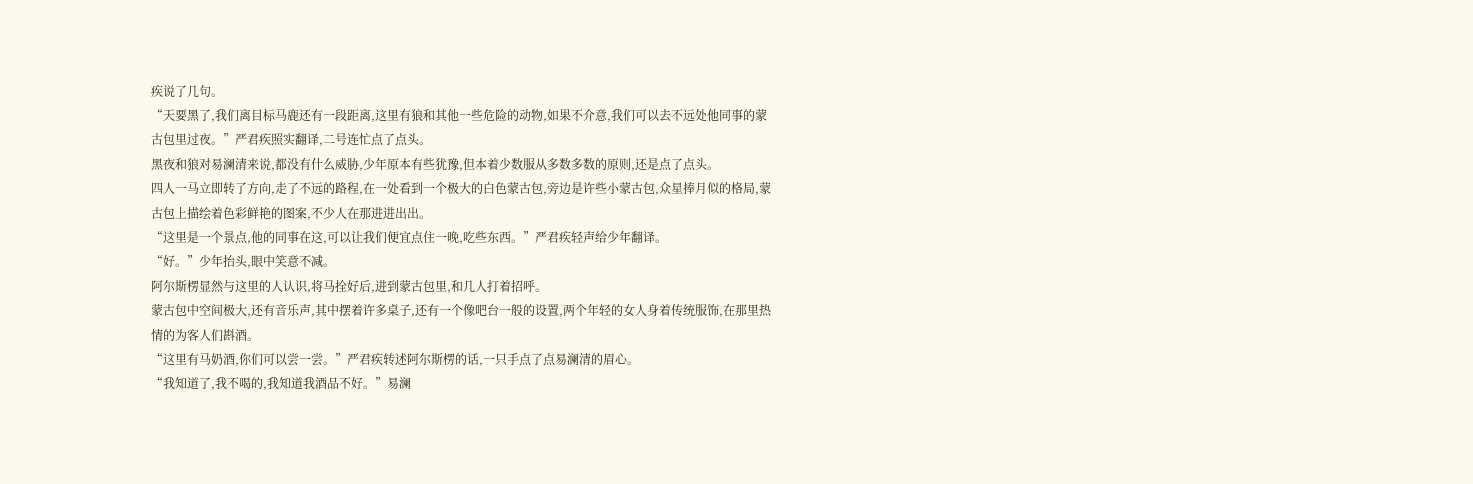疾说了几句。
“天要黑了,我们离目标马鹿还有一段距离,这里有狼和其他一些危险的动物,如果不介意,我们可以去不远处他同事的蒙古包里过夜。”严君疾照实翻译,二号连忙点了点头。
黑夜和狼对易澜清来说,都没有什么威胁,少年原本有些犹豫,但本着少数服从多数多数的原则,还是点了点头。
四人一马立即转了方向,走了不远的路程,在一处看到一个极大的白色蒙古包,旁边是许些小蒙古包,众星捧月似的格局,蒙古包上描绘着色彩鲜艳的图案,不少人在那进进出出。
“这里是一个景点,他的同事在这,可以让我们便宜点住一晚,吃些东西。”严君疾轻声给少年翻译。
“好。”少年抬头,眼中笑意不减。
阿尔斯楞显然与这里的人认识,将马拴好后,进到蒙古包里,和几人打着招呼。
蒙古包中空间极大,还有音乐声,其中摆着许多桌子,还有一个像吧台一般的设置,两个年轻的女人身着传统服饰,在那里热情的为客人们斟酒。
“这里有马奶酒,你们可以尝一尝。”严君疾转述阿尔斯楞的话,一只手点了点易澜清的眉心。
“我知道了,我不喝的,我知道我酒品不好。”易澜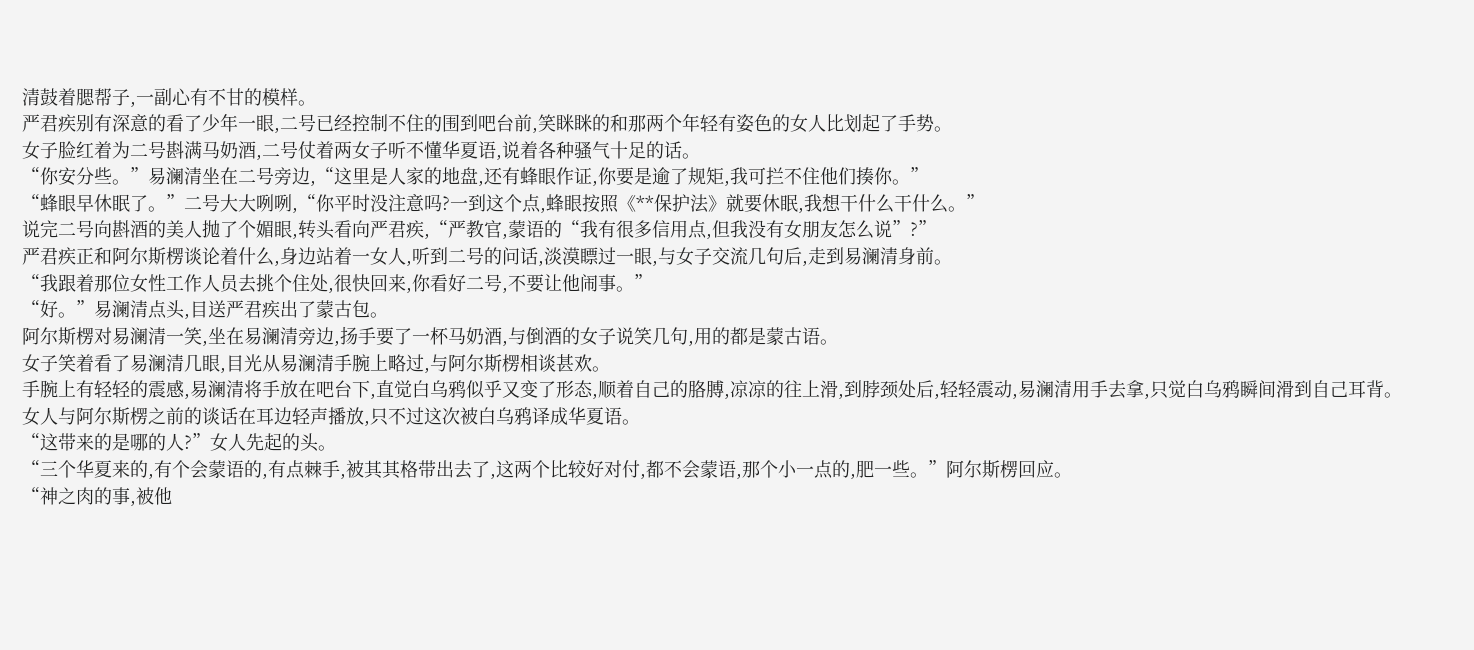清鼓着腮帮子,一副心有不甘的模样。
严君疾别有深意的看了少年一眼,二号已经控制不住的围到吧台前,笑眯眯的和那两个年轻有姿色的女人比划起了手势。
女子脸红着为二号斟满马奶酒,二号仗着两女子听不懂华夏语,说着各种骚气十足的话。
“你安分些。”易澜清坐在二号旁边,“这里是人家的地盘,还有蜂眼作证,你要是逾了规矩,我可拦不住他们揍你。”
“蜂眼早休眠了。”二号大大咧咧,“你平时没注意吗?一到这个点,蜂眼按照《**保护法》就要休眠,我想干什么干什么。”
说完二号向斟酒的美人抛了个媚眼,转头看向严君疾,“严教官,蒙语的“我有很多信用点,但我没有女朋友怎么说”?”
严君疾正和阿尔斯楞谈论着什么,身边站着一女人,听到二号的问话,淡漠瞟过一眼,与女子交流几句后,走到易澜清身前。
“我跟着那位女性工作人员去挑个住处,很快回来,你看好二号,不要让他闹事。”
“好。”易澜清点头,目送严君疾出了蒙古包。
阿尔斯楞对易澜清一笑,坐在易澜清旁边,扬手要了一杯马奶酒,与倒酒的女子说笑几句,用的都是蒙古语。
女子笑着看了易澜清几眼,目光从易澜清手腕上略过,与阿尔斯楞相谈甚欢。
手腕上有轻轻的震感,易澜清将手放在吧台下,直觉白乌鸦似乎又变了形态,顺着自己的胳膊,凉凉的往上滑,到脖颈处后,轻轻震动,易澜清用手去拿,只觉白乌鸦瞬间滑到自己耳背。
女人与阿尔斯楞之前的谈话在耳边轻声播放,只不过这次被白乌鸦译成华夏语。
“这带来的是哪的人?”女人先起的头。
“三个华夏来的,有个会蒙语的,有点棘手,被其其格带出去了,这两个比较好对付,都不会蒙语,那个小一点的,肥一些。”阿尔斯楞回应。
“神之肉的事,被他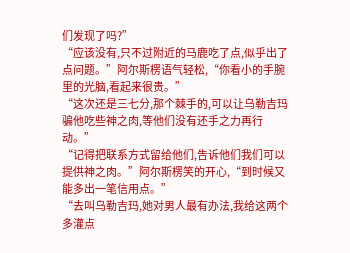们发现了吗?”
“应该没有,只不过附近的马鹿吃了点,似乎出了点问题。”阿尔斯楞语气轻松,“你看小的手腕里的光脑,看起来很贵。”
“这次还是三七分,那个棘手的,可以让乌勒吉玛骗他吃些神之肉,等他们没有还手之力再行动。”
“记得把联系方式留给他们,告诉他们我们可以提供神之肉。”阿尔斯楞笑的开心,“到时候又能多出一笔信用点。”
“去叫乌勒吉玛,她对男人最有办法,我给这两个多灌点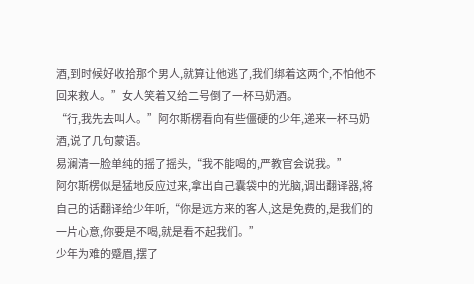酒,到时候好收拾那个男人,就算让他逃了,我们绑着这两个,不怕他不回来救人。”女人笑着又给二号倒了一杯马奶酒。
“行,我先去叫人。”阿尔斯楞看向有些僵硬的少年,递来一杯马奶酒,说了几句蒙语。
易澜清一脸单纯的摇了摇头,“我不能喝的,严教官会说我。”
阿尔斯楞似是猛地反应过来,拿出自己囊袋中的光脑,调出翻译器,将自己的话翻译给少年听,“你是远方来的客人,这是免费的,是我们的一片心意,你要是不喝,就是看不起我们。”
少年为难的蹙眉,摆了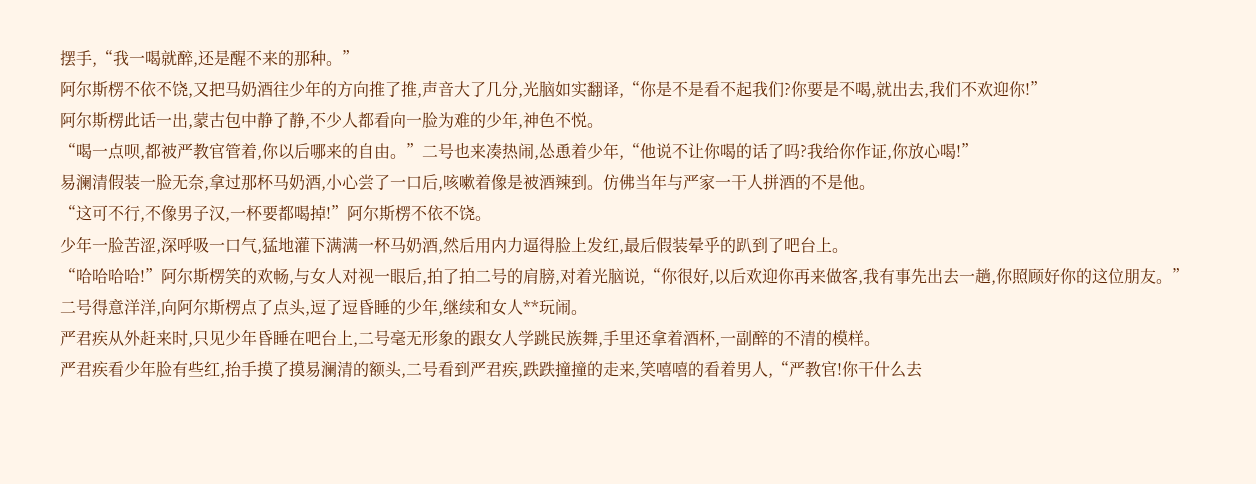摆手,“我一喝就醉,还是醒不来的那种。”
阿尔斯楞不依不饶,又把马奶酒往少年的方向推了推,声音大了几分,光脑如实翻译,“你是不是看不起我们?你要是不喝,就出去,我们不欢迎你!”
阿尔斯楞此话一出,蒙古包中静了静,不少人都看向一脸为难的少年,神色不悦。
“喝一点呗,都被严教官管着,你以后哪来的自由。”二号也来凑热闹,怂恿着少年,“他说不让你喝的话了吗?我给你作证,你放心喝!”
易澜清假装一脸无奈,拿过那杯马奶酒,小心尝了一口后,咳嗽着像是被酒辣到。仿佛当年与严家一干人拼酒的不是他。
“这可不行,不像男子汉,一杯要都喝掉!”阿尔斯楞不依不饶。
少年一脸苦涩,深呼吸一口气,猛地灌下满满一杯马奶酒,然后用内力逼得脸上发红,最后假装晕乎的趴到了吧台上。
“哈哈哈哈!”阿尔斯楞笑的欢畅,与女人对视一眼后,拍了拍二号的肩膀,对着光脑说,“你很好,以后欢迎你再来做客,我有事先出去一趟,你照顾好你的这位朋友。”
二号得意洋洋,向阿尔斯楞点了点头,逗了逗昏睡的少年,继续和女人**玩闹。
严君疾从外赶来时,只见少年昏睡在吧台上,二号毫无形象的跟女人学跳民族舞,手里还拿着酒杯,一副醉的不清的模样。
严君疾看少年脸有些红,抬手摸了摸易澜清的额头,二号看到严君疾,跌跌撞撞的走来,笑嘻嘻的看着男人,“严教官!你干什么去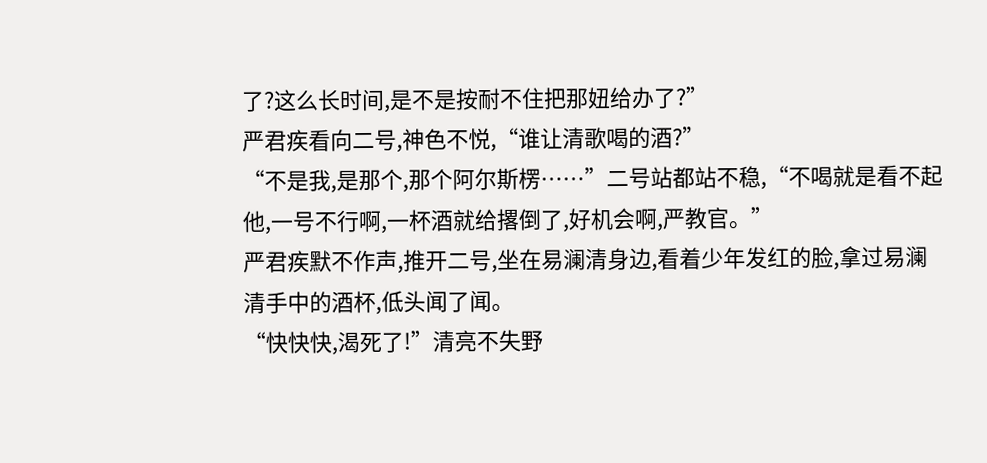了?这么长时间,是不是按耐不住把那妞给办了?”
严君疾看向二号,神色不悦,“谁让清歌喝的酒?”
“不是我,是那个,那个阿尔斯楞……”二号站都站不稳,“不喝就是看不起他,一号不行啊,一杯酒就给撂倒了,好机会啊,严教官。”
严君疾默不作声,推开二号,坐在易澜清身边,看着少年发红的脸,拿过易澜清手中的酒杯,低头闻了闻。
“快快快,渴死了!”清亮不失野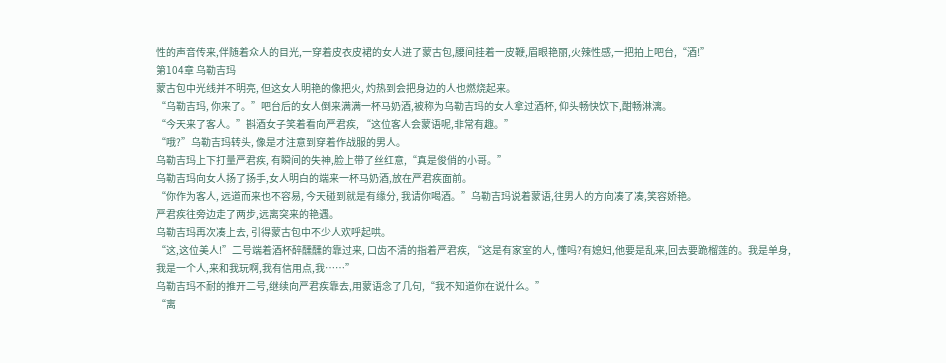性的声音传来,伴随着众人的目光,一穿着皮衣皮裙的女人进了蒙古包,腰间挂着一皮鞭,眉眼艳丽,火辣性感,一把拍上吧台,“酒!”
第104章 乌勒吉玛
蒙古包中光线并不明亮, 但这女人明艳的像把火, 灼热到会把身边的人也燃烧起来。
“乌勒吉玛, 你来了。”吧台后的女人倒来满满一杯马奶酒,被称为乌勒吉玛的女人拿过酒杯, 仰头畅快饮下,酣畅淋漓。
“今天来了客人。”斟酒女子笑着看向严君疾, “这位客人会蒙语呢,非常有趣。”
“哦?”乌勒吉玛转头, 像是才注意到穿着作战服的男人。
乌勒吉玛上下打量严君疾, 有瞬间的失神,脸上带了丝红意,“真是俊俏的小哥。”
乌勒吉玛向女人扬了扬手,女人明白的端来一杯马奶酒,放在严君疾面前。
“你作为客人, 远道而来也不容易, 今天碰到就是有缘分, 我请你喝酒。”乌勒吉玛说着蒙语,往男人的方向凑了凑,笑容娇艳。
严君疾往旁边走了两步,远离突来的艳遇。
乌勒吉玛再次凑上去, 引得蒙古包中不少人欢呼起哄。
“这,这位美人!”二号端着酒杯醉醺醺的靠过来, 口齿不清的指着严君疾, “这是有家室的人, 懂吗?有媳妇,他要是乱来,回去要跪榴莲的。我是单身,我是一个人,来和我玩啊,我有信用点,我……”
乌勒吉玛不耐的推开二号,继续向严君疾靠去,用蒙语念了几句,“我不知道你在说什么。”
“离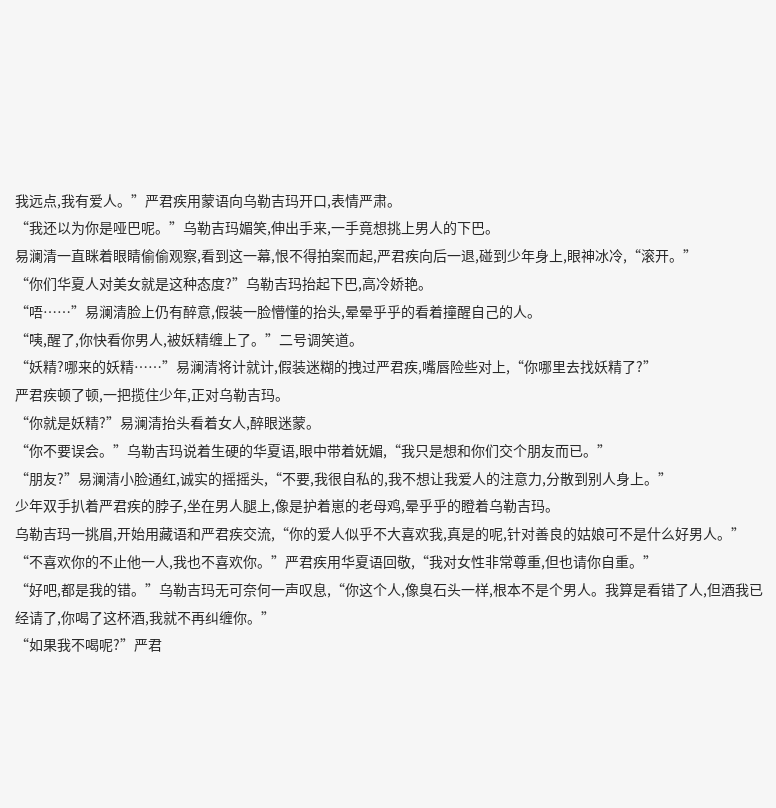我远点,我有爱人。”严君疾用蒙语向乌勒吉玛开口,表情严肃。
“我还以为你是哑巴呢。”乌勒吉玛媚笑,伸出手来,一手竟想挑上男人的下巴。
易澜清一直眯着眼睛偷偷观察,看到这一幕,恨不得拍案而起,严君疾向后一退,碰到少年身上,眼神冰冷,“滚开。”
“你们华夏人对美女就是这种态度?”乌勒吉玛抬起下巴,高冷娇艳。
“唔……”易澜清脸上仍有醉意,假装一脸懵懂的抬头,晕晕乎乎的看着撞醒自己的人。
“咦,醒了,你快看你男人,被妖精缠上了。”二号调笑道。
“妖精?哪来的妖精……”易澜清将计就计,假装迷糊的拽过严君疾,嘴唇险些对上,“你哪里去找妖精了?”
严君疾顿了顿,一把揽住少年,正对乌勒吉玛。
“你就是妖精?”易澜清抬头看着女人,醉眼迷蒙。
“你不要误会。”乌勒吉玛说着生硬的华夏语,眼中带着妩媚,“我只是想和你们交个朋友而已。”
“朋友?”易澜清小脸通红,诚实的摇摇头,“不要,我很自私的,我不想让我爱人的注意力,分散到别人身上。”
少年双手扒着严君疾的脖子,坐在男人腿上,像是护着崽的老母鸡,晕乎乎的瞪着乌勒吉玛。
乌勒吉玛一挑眉,开始用藏语和严君疾交流,“你的爱人似乎不大喜欢我,真是的呢,针对善良的姑娘可不是什么好男人。”
“不喜欢你的不止他一人,我也不喜欢你。”严君疾用华夏语回敬,“我对女性非常尊重,但也请你自重。”
“好吧,都是我的错。”乌勒吉玛无可奈何一声叹息,“你这个人,像臭石头一样,根本不是个男人。我算是看错了人,但酒我已经请了,你喝了这杯酒,我就不再纠缠你。”
“如果我不喝呢?”严君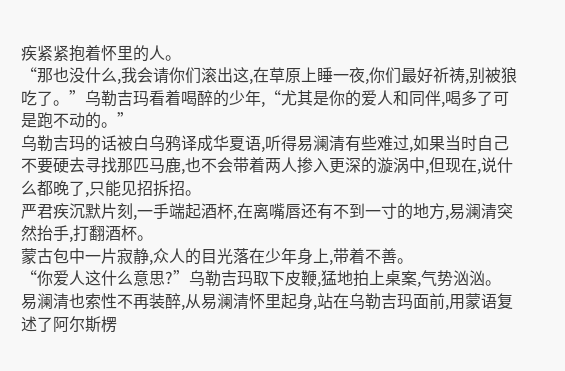疾紧紧抱着怀里的人。
“那也没什么,我会请你们滚出这,在草原上睡一夜,你们最好祈祷,别被狼吃了。”乌勒吉玛看着喝醉的少年,“尤其是你的爱人和同伴,喝多了可是跑不动的。”
乌勒吉玛的话被白乌鸦译成华夏语,听得易澜清有些难过,如果当时自己不要硬去寻找那匹马鹿,也不会带着两人掺入更深的漩涡中,但现在,说什么都晚了,只能见招拆招。
严君疾沉默片刻,一手端起酒杯,在离嘴唇还有不到一寸的地方,易澜清突然抬手,打翻酒杯。
蒙古包中一片寂静,众人的目光落在少年身上,带着不善。
“你爱人这什么意思?”乌勒吉玛取下皮鞭,猛地拍上桌案,气势汹汹。
易澜清也索性不再装醉,从易澜清怀里起身,站在乌勒吉玛面前,用蒙语复述了阿尔斯楞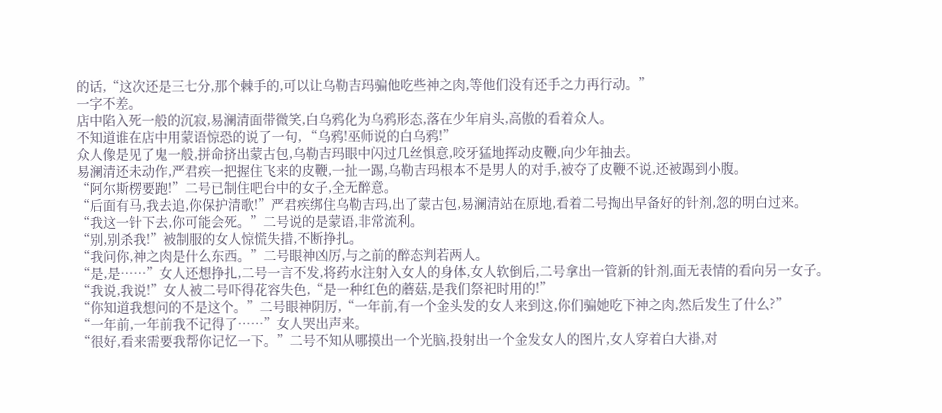的话,“这次还是三七分,那个棘手的,可以让乌勒吉玛骗他吃些神之肉,等他们没有还手之力再行动。”
一字不差。
店中陷入死一般的沉寂,易澜清面带微笑,白乌鸦化为乌鸦形态,落在少年肩头,高傲的看着众人。
不知道谁在店中用蒙语惊恐的说了一句, “乌鸦!巫师说的白乌鸦!”
众人像是见了鬼一般,拼命挤出蒙古包,乌勒吉玛眼中闪过几丝惧意,咬牙猛地挥动皮鞭,向少年抽去。
易澜清还未动作,严君疾一把握住飞来的皮鞭,一扯一踢,乌勒吉玛根本不是男人的对手,被夺了皮鞭不说,还被踢到小腹。
“阿尔斯楞要跑!”二号已制住吧台中的女子,全无醉意。
“后面有马,我去追,你保护清歌!”严君疾绑住乌勒吉玛,出了蒙古包,易澜清站在原地,看着二号掏出早备好的针剂,忽的明白过来。
“我这一针下去,你可能会死。”二号说的是蒙语,非常流利。
“别,别杀我!”被制服的女人惊慌失措,不断挣扎。
“我问你,神之肉是什么东西。”二号眼神凶厉,与之前的醉态判若两人。
“是,是……”女人还想挣扎,二号一言不发,将药水注射入女人的身体,女人软倒后,二号拿出一管新的针剂,面无表情的看向另一女子。
“我说,我说!”女人被二号吓得花容失色,“是一种红色的蘑菇,是我们祭祀时用的!”
“你知道我想问的不是这个。”二号眼神阴厉,“一年前,有一个金头发的女人来到这,你们骗她吃下神之肉,然后发生了什么?”
“一年前,一年前我不记得了……”女人哭出声来。
“很好,看来需要我帮你记忆一下。”二号不知从哪摸出一个光脑,投射出一个金发女人的图片,女人穿着白大褂,对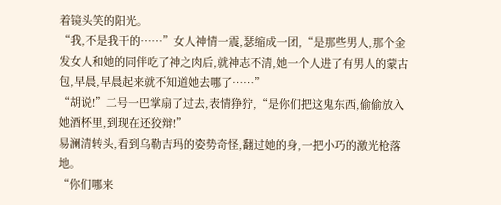着镜头笑的阳光。
“我,不是我干的……”女人神情一震,瑟缩成一团,“是那些男人,那个金发女人和她的同伴吃了神之肉后,就神志不清,她一个人进了有男人的蒙古包,早晨,早晨起来就不知道她去哪了……”
“胡说!”二号一巴掌扇了过去,表情狰狞,“是你们把这鬼东西,偷偷放入她酒杯里,到现在还狡辩!”
易澜清转头,看到乌勒吉玛的姿势奇怪,翻过她的身,一把小巧的激光枪落地。
“你们哪来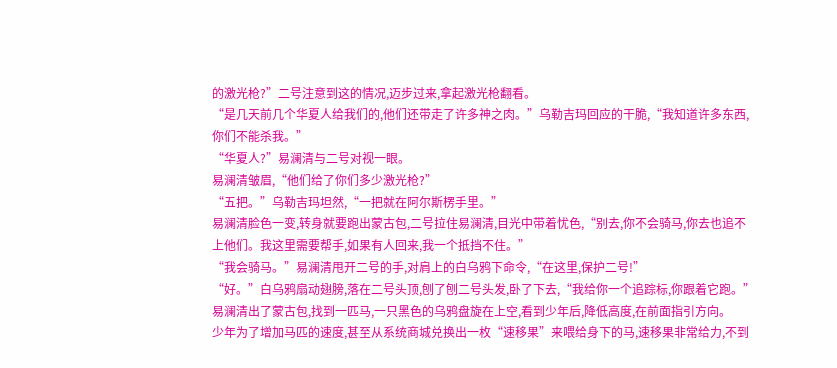的激光枪?”二号注意到这的情况,迈步过来,拿起激光枪翻看。
“是几天前几个华夏人给我们的,他们还带走了许多神之肉。”乌勒吉玛回应的干脆,“我知道许多东西,你们不能杀我。”
“华夏人?”易澜清与二号对视一眼。
易澜清皱眉,“他们给了你们多少激光枪?”
“五把。”乌勒吉玛坦然,“一把就在阿尔斯楞手里。”
易澜清脸色一变,转身就要跑出蒙古包,二号拉住易澜清,目光中带着忧色,“别去,你不会骑马,你去也追不上他们。我这里需要帮手,如果有人回来,我一个抵挡不住。”
“我会骑马。”易澜清甩开二号的手,对肩上的白乌鸦下命令,“在这里,保护二号!”
“好。”白乌鸦扇动翅膀,落在二号头顶,刨了刨二号头发,卧了下去,“我给你一个追踪标,你跟着它跑。”
易澜清出了蒙古包,找到一匹马,一只黑色的乌鸦盘旋在上空,看到少年后,降低高度,在前面指引方向。
少年为了增加马匹的速度,甚至从系统商城兑换出一枚“速移果”来喂给身下的马,速移果非常给力,不到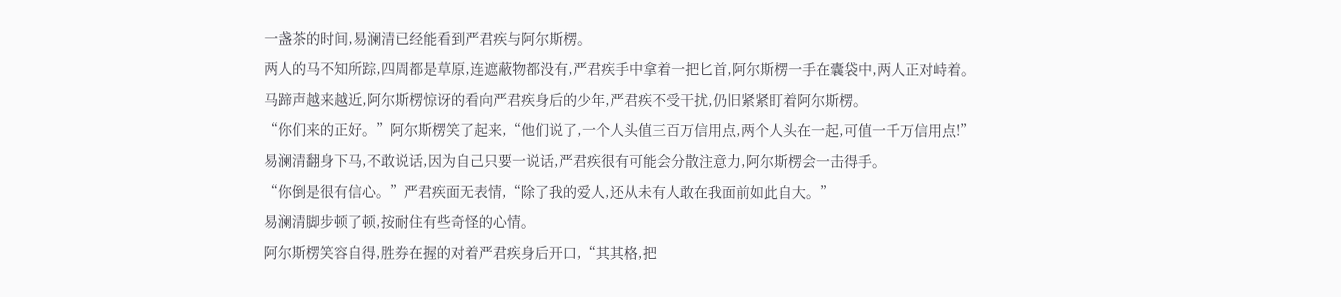一盏茶的时间,易澜清已经能看到严君疾与阿尔斯楞。
两人的马不知所踪,四周都是草原,连遮蔽物都没有,严君疾手中拿着一把匕首,阿尔斯楞一手在囊袋中,两人正对峙着。
马蹄声越来越近,阿尔斯楞惊讶的看向严君疾身后的少年,严君疾不受干扰,仍旧紧紧盯着阿尔斯楞。
“你们来的正好。”阿尔斯楞笑了起来,“他们说了,一个人头值三百万信用点,两个人头在一起,可值一千万信用点!”
易澜清翻身下马,不敢说话,因为自己只要一说话,严君疾很有可能会分散注意力,阿尔斯楞会一击得手。
“你倒是很有信心。”严君疾面无表情,“除了我的爱人,还从未有人敢在我面前如此自大。”
易澜清脚步顿了顿,按耐住有些奇怪的心情。
阿尔斯楞笑容自得,胜券在握的对着严君疾身后开口,“其其格,把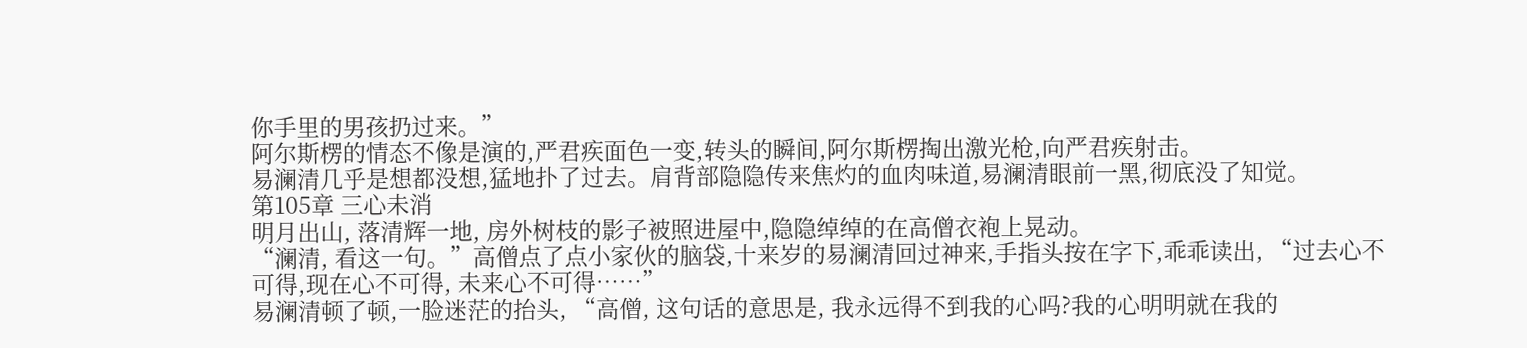你手里的男孩扔过来。”
阿尔斯楞的情态不像是演的,严君疾面色一变,转头的瞬间,阿尔斯楞掏出激光枪,向严君疾射击。
易澜清几乎是想都没想,猛地扑了过去。肩背部隐隐传来焦灼的血肉味道,易澜清眼前一黑,彻底没了知觉。
第105章 三心未消
明月出山, 落清辉一地, 房外树枝的影子被照进屋中,隐隐绰绰的在高僧衣袍上晃动。
“澜清, 看这一句。”高僧点了点小家伙的脑袋,十来岁的易澜清回过神来,手指头按在字下,乖乖读出, “过去心不可得,现在心不可得, 未来心不可得……”
易澜清顿了顿,一脸迷茫的抬头, “高僧, 这句话的意思是, 我永远得不到我的心吗?我的心明明就在我的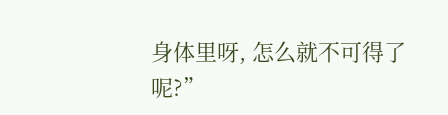身体里呀, 怎么就不可得了呢?”